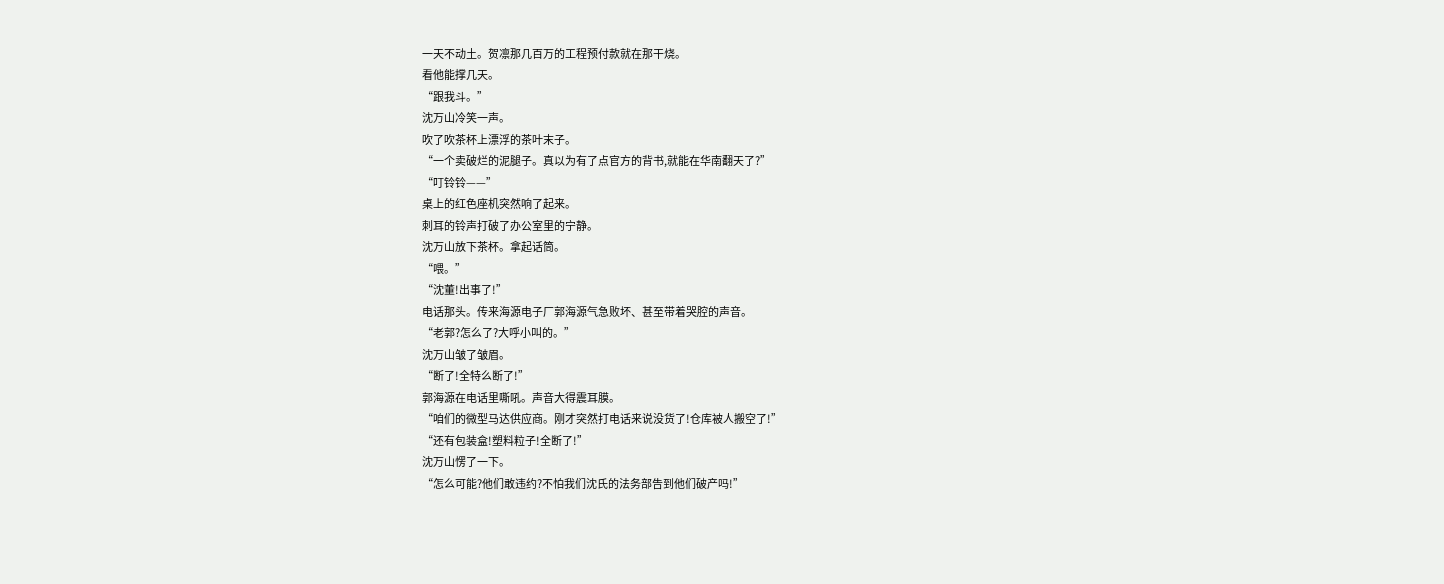一天不动土。贺凛那几百万的工程预付款就在那干烧。
看他能撑几天。
“跟我斗。”
沈万山冷笑一声。
吹了吹茶杯上漂浮的茶叶末子。
“一个卖破烂的泥腿子。真以为有了点官方的背书,就能在华南翻天了?”
“叮铃铃——”
桌上的红色座机突然响了起来。
刺耳的铃声打破了办公室里的宁静。
沈万山放下茶杯。拿起话筒。
“喂。”
“沈董!出事了!”
电话那头。传来海源电子厂郭海源气急败坏、甚至带着哭腔的声音。
“老郭?怎么了?大呼小叫的。”
沈万山皱了皱眉。
“断了!全特么断了!”
郭海源在电话里嘶吼。声音大得震耳膜。
“咱们的微型马达供应商。刚才突然打电话来说没货了!仓库被人搬空了!”
“还有包装盒!塑料粒子!全断了!”
沈万山愣了一下。
“怎么可能?他们敢违约?不怕我们沈氏的法务部告到他们破产吗!”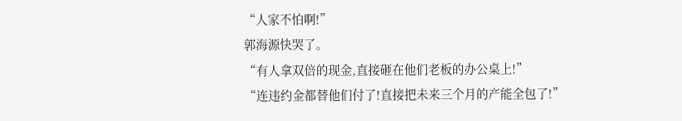“人家不怕啊!”
郭海源快哭了。
“有人拿双倍的现金,直接砸在他们老板的办公桌上!”
“连违约金都替他们付了!直接把未来三个月的产能全包了!”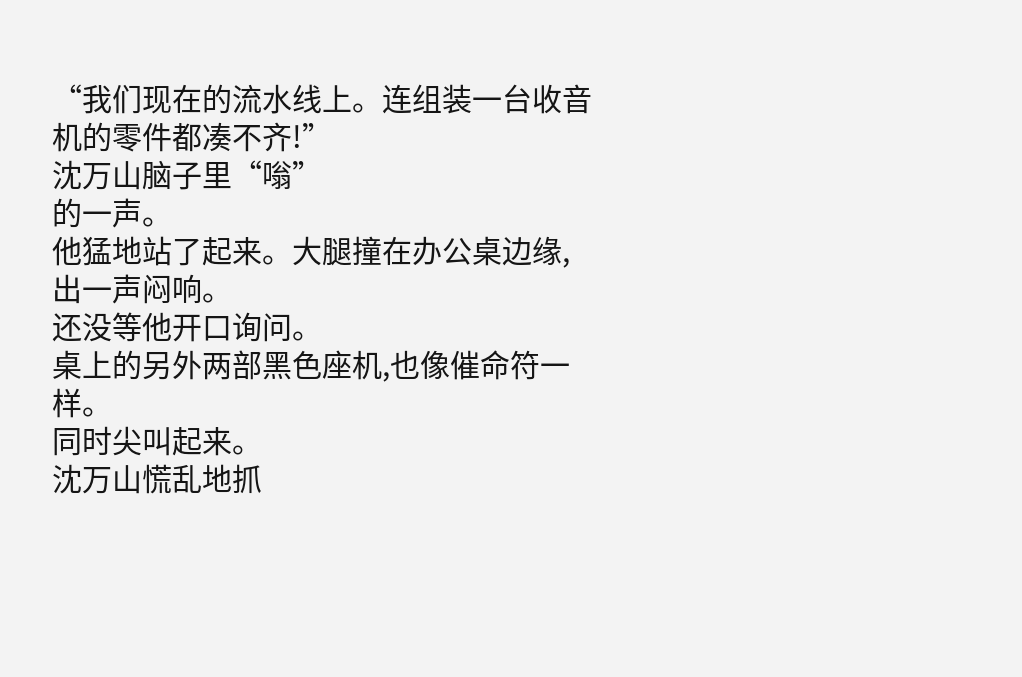“我们现在的流水线上。连组装一台收音机的零件都凑不齐!”
沈万山脑子里“嗡”
的一声。
他猛地站了起来。大腿撞在办公桌边缘,出一声闷响。
还没等他开口询问。
桌上的另外两部黑色座机,也像催命符一样。
同时尖叫起来。
沈万山慌乱地抓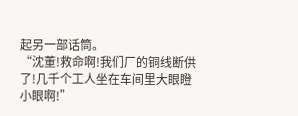起另一部话筒。
“沈董!救命啊!我们厂的铜线断供了!几千个工人坐在车间里大眼瞪小眼啊!”